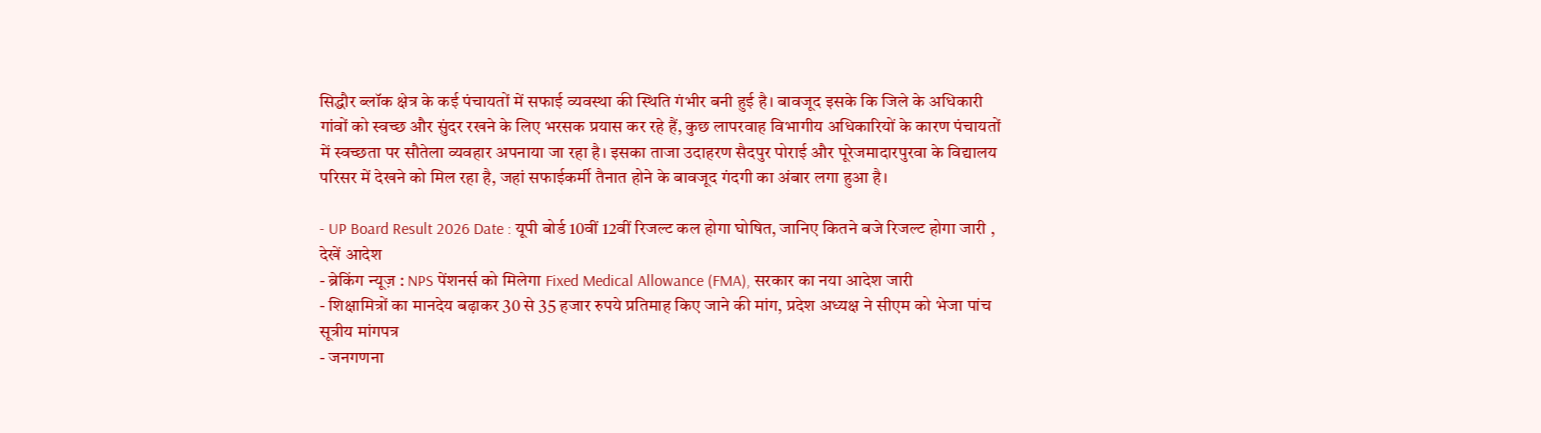सिद्धौर ब्लॉक क्षेत्र के कई पंचायतों में सफाई व्यवस्था की स्थिति गंभीर बनी हुई है। बावजूद इसके कि जिले के अधिकारी गांवों को स्वच्छ और सुंदर रखने के लिए भरसक प्रयास कर रहे हैं, कुछ लापरवाह विभागीय अधिकारियों के कारण पंचायतों में स्वच्छता पर सौतेला व्यवहार अपनाया जा रहा है। इसका ताजा उदाहरण सैदपुर पोराई और पूरेजमादारपुरवा के विद्यालय परिसर में देखने को मिल रहा है, जहां सफाईकर्मी तैनात होने के बावजूद गंदगी का अंबार लगा हुआ है।

- UP Board Result 2026 Date : यूपी बोर्ड 10वीं 12वीं रिजल्ट कल होगा घोषित, जानिए कितने बजे रिजल्ट होगा जारी , देखें आदेश
- ब्रेकिंग न्यूज़ : NPS पेंशनर्स को मिलेगा Fixed Medical Allowance (FMA), सरकार का नया आदेश जारी
- शिक्षामित्रों का मानदेय बढ़ाकर 30 से 35 हजार रुपये प्रतिमाह किए जाने की मांग, प्रदेश अध्यक्ष ने सीएम को भेजा पांच सूत्रीय मांगपत्र
- जनगणना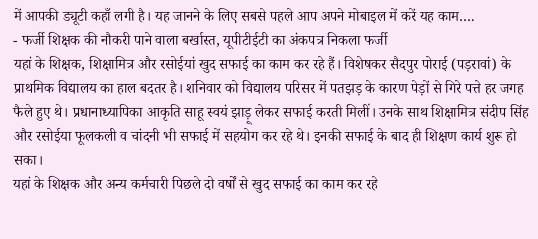में आपकी ड्यूटी कहाँ लगी है। यह जानने के लिए सबसे पहले आप अपने मोबाइल में करें यह काम….
- फर्जी शिक्षक की नौकरी पाने वाला बर्खास्त, यूपीटीईटी का अंकपत्र निकला फर्जी
यहां के शिक्षक, शिक्षामित्र और रसोईयां खुद सफाई का काम कर रहे हैं। विशेषकर सैदपुर पोराई (पड़रावां) के प्राथमिक विद्यालय का हाल बदतर है। शनिवार को विद्यालय परिसर में पतझड़ के कारण पेड़ों से गिरे पत्ते हर जगह फैले हुए थे। प्रधानाध्यापिका आकृति साहू स्वयं झाड़ू लेकर सफाई करती मिलीं। उनके साथ शिक्षामित्र संदीप सिंह और रसोईया फूलकली व चांदनी भी सफाई में सहयोग कर रहे थे। इनकी सफाई के बाद ही शिक्षण कार्य शुरू हो सका।
यहां के शिक्षक और अन्य कर्मचारी पिछले दो वर्षों से खुद सफाई का काम कर रहे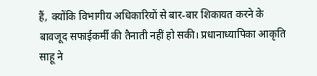हैं, क्योंकि विभागीय अधिकारियों से बार-बार शिकायत करने के बावजूद सफाईकर्मी की तैनाती नहीं हो सकी। प्रधानाध्यापिका आकृति साहू ने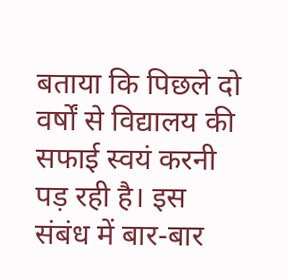बताया कि पिछले दो वर्षों से विद्यालय की सफाई स्वयं करनी पड़ रही है। इस संबंध में बार-बार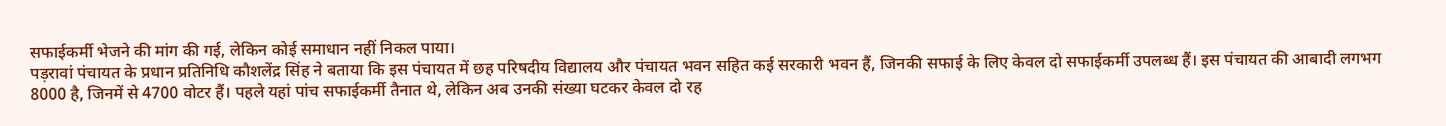सफाईकर्मी भेजने की मांग की गई, लेकिन कोई समाधान नहीं निकल पाया।
पड़रावां पंचायत के प्रधान प्रतिनिधि कौशलेंद्र सिंह ने बताया कि इस पंचायत में छह परिषदीय विद्यालय और पंचायत भवन सहित कई सरकारी भवन हैं, जिनकी सफाई के लिए केवल दो सफाईकर्मी उपलब्ध हैं। इस पंचायत की आबादी लगभग 8000 है, जिनमें से 4700 वोटर हैं। पहले यहां पांच सफाईकर्मी तैनात थे, लेकिन अब उनकी संख्या घटकर केवल दो रह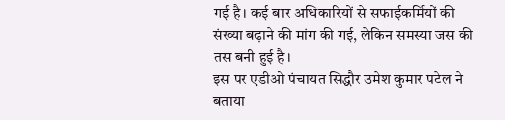गई है। कई बार अधिकारियों से सफाईकर्मियों की संख्या बढ़ाने की मांग की गई, लेकिन समस्या जस की तस बनी हुई है।
इस पर एडीओ पंचायत सिद्धौर उमेश कुमार पटेल ने बताया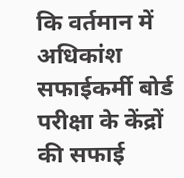कि वर्तमान में अधिकांश सफाईकर्मी बोर्ड परीक्षा के केंद्रों की सफाई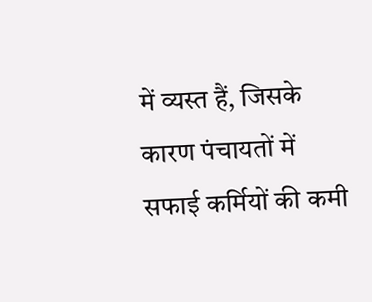में व्यस्त हैं, जिसके कारण पंचायतों में सफाई कर्मियों की कमी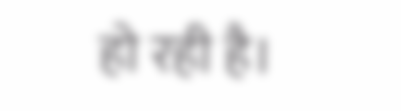हो रही है।